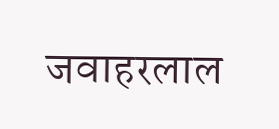जवाहरलाल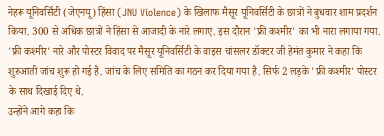नेहरू यूनिवर्सिटी (जेएनयू) हिंसा (JNU Violence) के खिलाफ मैसूर यूनिवर्सिटी के छात्रों ने बुधवार शाम प्रदर्शन किया. 300 से अधिक छात्रों ने हिंसा से आजादी के नारे लगाए. इस दौरान 'फ्री कश्मीर' का भी नारा लगाया गया.
'फ्री कश्मीर' नारे और पोस्टर विवाद पर मैसूर यूनिवर्सिटी के वाइस चांसलर डॉक्टर जी हेमंत कुमार ने कहा कि शुरुआती जांच शुरू हो गई है. जांच के लिए समिति का गठन कर दिया गया है. सिर्फ 2 लड़के 'फ्री कश्मीर' पोस्टर के साथ दिखाई दिए थे.
उन्होंने आगे कहा कि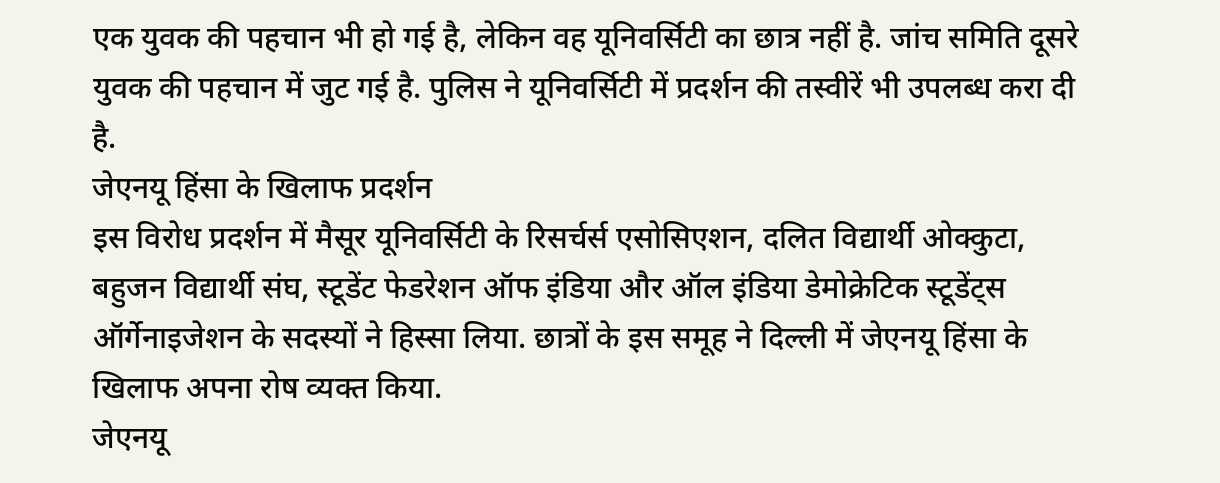एक युवक की पहचान भी हो गई है, लेकिन वह यूनिवर्सिटी का छात्र नहीं है. जांच समिति दूसरे युवक की पहचान में जुट गई है. पुलिस ने यूनिवर्सिटी में प्रदर्शन की तस्वीरें भी उपलब्ध करा दी है.
जेएनयू हिंसा के खिलाफ प्रदर्शन
इस विरोध प्रदर्शन में मैसूर यूनिवर्सिटी के रिसर्चर्स एसोसिएशन, दलित विद्यार्थी ओक्कुटा, बहुजन विद्यार्थी संघ, स्टूडेंट फेडरेशन ऑफ इंडिया और ऑल इंडिया डेमोक्रेटिक स्टूडेंट्स ऑर्गेनाइजेशन के सदस्यों ने हिस्सा लिया. छात्रों के इस समूह ने दिल्ली में जेएनयू हिंसा के खिलाफ अपना रोष व्यक्त किया.
जेएनयू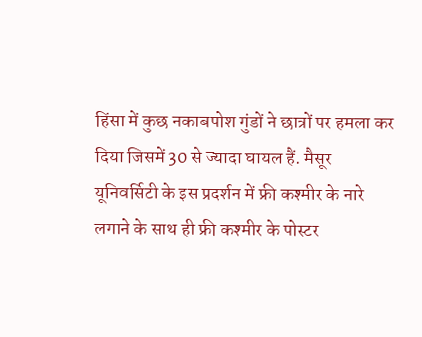हिंसा में कुछ नकाबपोश गुंडों ने छात्रों पर हमला कर दिया जिसमें 30 से ज्यादा घायल हैं. मैसूर यूनिवर्सिटी के इस प्रदर्शन में फ्री कश्मीर के नारे लगाने के साथ ही फ्री कश्मीर के पोस्टर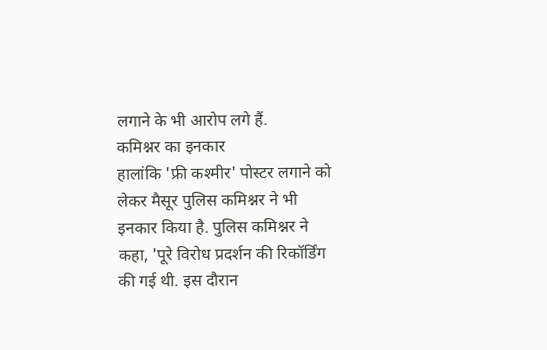लगाने के भी आरोप लगे हैं.
कमिश्नर का इनकार
हालांकि 'फ्री कश्मीर' पोस्टर लगाने को लेकर मैसूर पुलिस कमिश्नर ने भी इनकार किया है. पुलिस कमिश्नर ने कहा, 'पूरे विरोध प्रदर्शन की रिकॉर्डिंग की गई थी. इस दौरान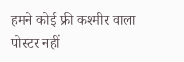हमने कोई फ्री कश्मीर वाला पोस्टर नहीं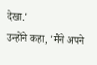देखा.'
उन्होंने कहा, 'मैंने अपने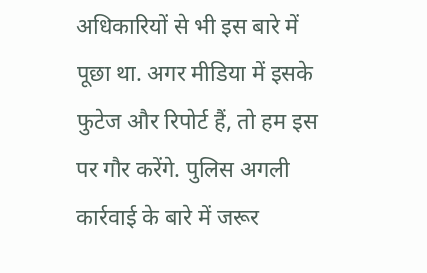अधिकारियों से भी इस बारे में पूछा था. अगर मीडिया में इसके फुटेज और रिपोर्ट हैं, तो हम इस पर गौर करेंगे. पुलिस अगली कार्रवाई के बारे में जरूर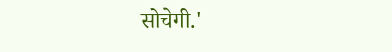सोचेगी.'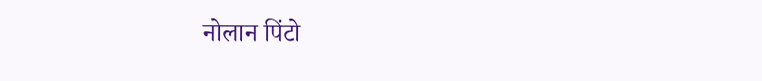नोलान पिंटो